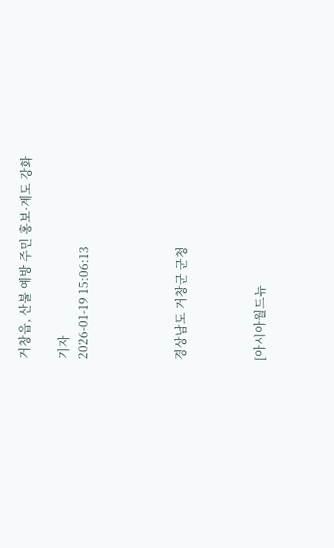거창읍, 산불 예방 주민 홍보·계도 강화

기자
2026-01-19 15:06:13




경상남도 거창군 군청



[아시아월드뉴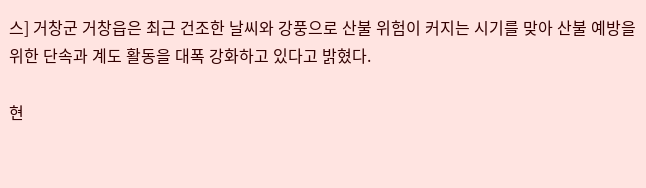스] 거창군 거창읍은 최근 건조한 날씨와 강풍으로 산불 위험이 커지는 시기를 맞아 산불 예방을 위한 단속과 계도 활동을 대폭 강화하고 있다고 밝혔다.

현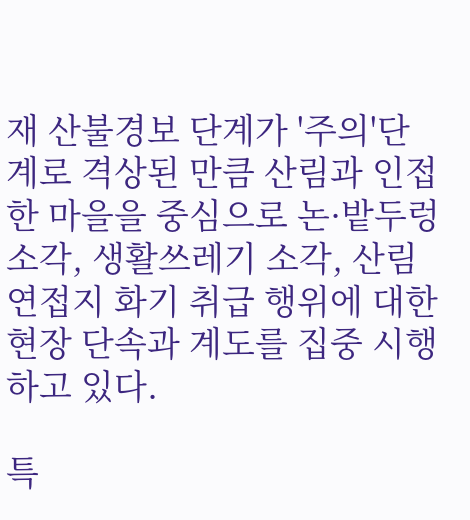재 산불경보 단계가 '주의'단계로 격상된 만큼 산림과 인접한 마을을 중심으로 논·밭두렁 소각, 생활쓰레기 소각, 산림 연접지 화기 취급 행위에 대한 현장 단속과 계도를 집중 시행하고 있다.

특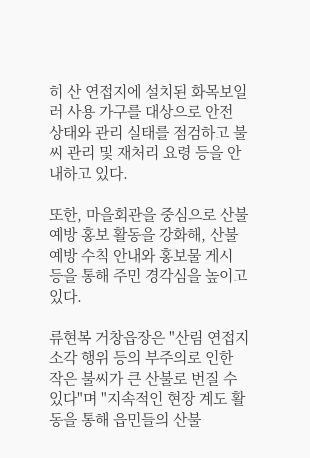히 산 연접지에 설치된 화목보일러 사용 가구를 대상으로 안전 상태와 관리 실태를 점검하고 불씨 관리 및 재처리 요령 등을 안내하고 있다.

또한, 마을회관을 중심으로 산불 예방 홍보 활동을 강화해, 산불 예방 수칙 안내와 홍보물 게시 등을 통해 주민 경각심을 높이고 있다.

류현복 거창읍장은 "산림 연접지 소각 행위 등의 부주의로 인한 작은 불씨가 큰 산불로 번질 수 있다"며 "지속적인 현장 계도 활동을 통해 읍민들의 산불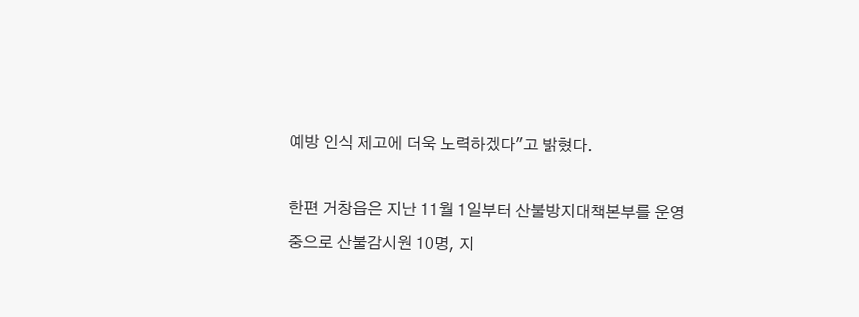예방 인식 제고에 더욱 노력하겠다"고 밝혔다.

한편 거창읍은 지난 11월 1일부터 산불방지대책본부를 운영 중으로 산불감시원 10명, 지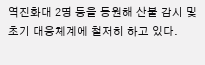역진화대 2명 등을 동원해 산불 감시 및 초기 대응체계에 철저히 하고 있다.